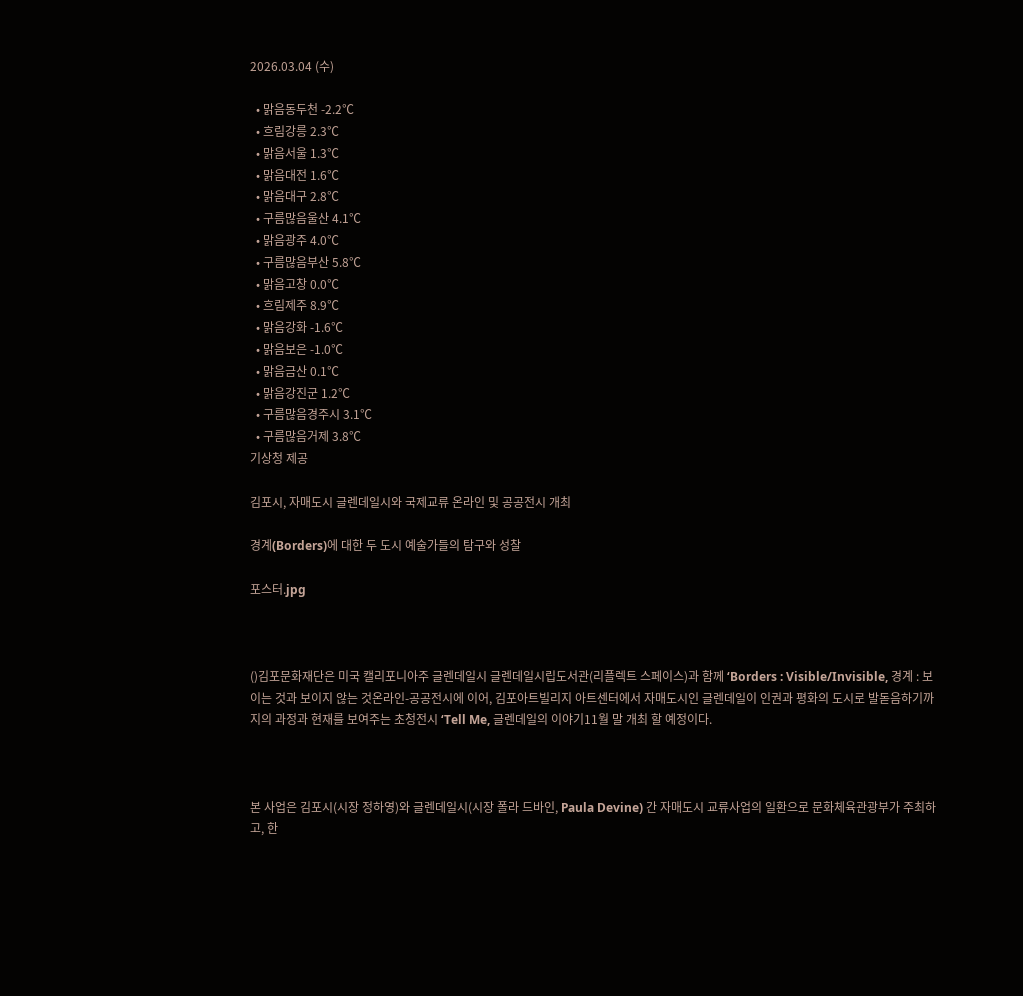2026.03.04 (수)

  • 맑음동두천 -2.2℃
  • 흐림강릉 2.3℃
  • 맑음서울 1.3℃
  • 맑음대전 1.6℃
  • 맑음대구 2.8℃
  • 구름많음울산 4.1℃
  • 맑음광주 4.0℃
  • 구름많음부산 5.8℃
  • 맑음고창 0.0℃
  • 흐림제주 8.9℃
  • 맑음강화 -1.6℃
  • 맑음보은 -1.0℃
  • 맑음금산 0.1℃
  • 맑음강진군 1.2℃
  • 구름많음경주시 3.1℃
  • 구름많음거제 3.8℃
기상청 제공

김포시, 자매도시 글렌데일시와 국제교류 온라인 및 공공전시 개최

경계(Borders)에 대한 두 도시 예술가들의 탐구와 성찰

포스터.jpg



()김포문화재단은 미국 캘리포니아주 글렌데일시 글렌데일시립도서관(리플렉트 스페이스)과 함께 ‘Borders : Visible/Invisible, 경계 : 보이는 것과 보이지 않는 것온라인-공공전시에 이어, 김포아트빌리지 아트센터에서 자매도시인 글렌데일이 인권과 평화의 도시로 발돋음하기까지의 과정과 현재를 보여주는 초청전시 ‘Tell Me, 글렌데일의 이야기11월 말 개최 할 예정이다.



본 사업은 김포시(시장 정하영)와 글렌데일시(시장 폴라 드바인, Paula Devine) 간 자매도시 교류사업의 일환으로 문화체육관광부가 주최하고, 한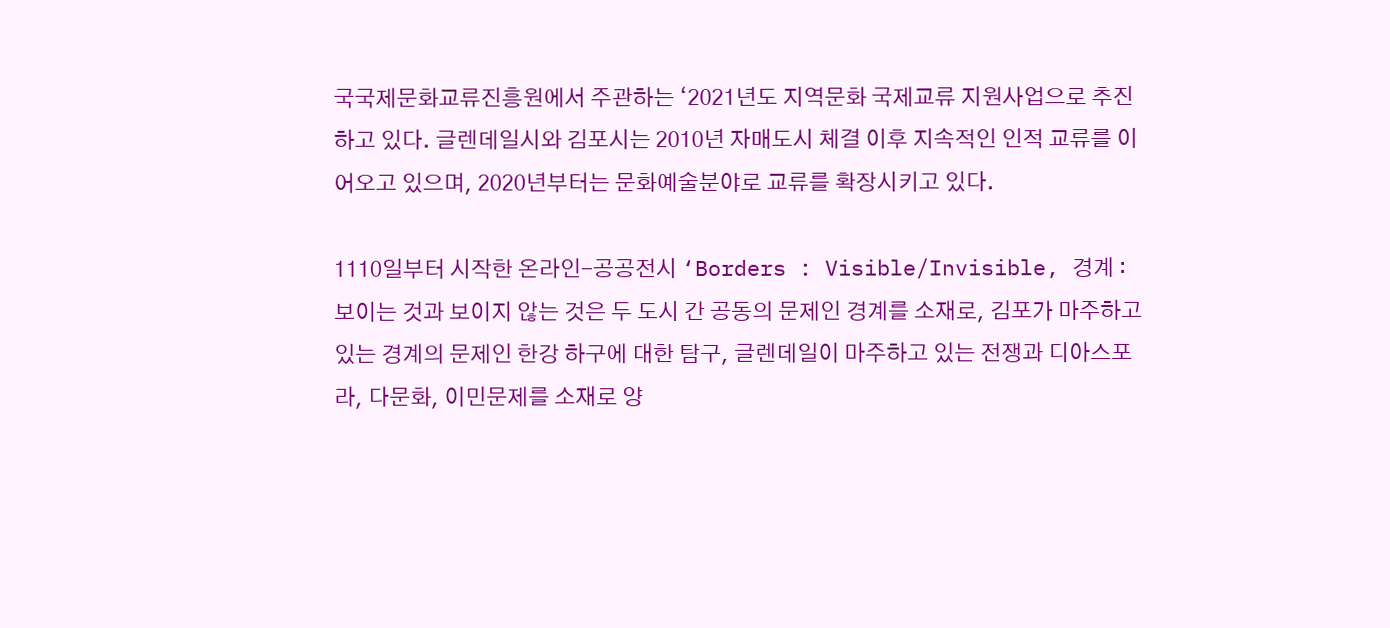국국제문화교류진흥원에서 주관하는 ‘2021년도 지역문화 국제교류 지원사업으로 추진하고 있다. 글렌데일시와 김포시는 2010년 자매도시 체결 이후 지속적인 인적 교류를 이어오고 있으며, 2020년부터는 문화예술분야로 교류를 확장시키고 있다.

1110일부터 시작한 온라인-공공전시 ‘Borders : Visible/Invisible, 경계 : 보이는 것과 보이지 않는 것은 두 도시 간 공동의 문제인 경계를 소재로, 김포가 마주하고 있는 경계의 문제인 한강 하구에 대한 탐구, 글렌데일이 마주하고 있는 전쟁과 디아스포라, 다문화, 이민문제를 소재로 양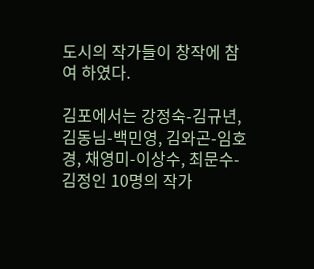도시의 작가들이 창작에 참여 하였다.

김포에서는 강정숙-김규년, 김동님-백민영, 김와곤-임호경, 채영미-이상수, 최문수-김정인 10명의 작가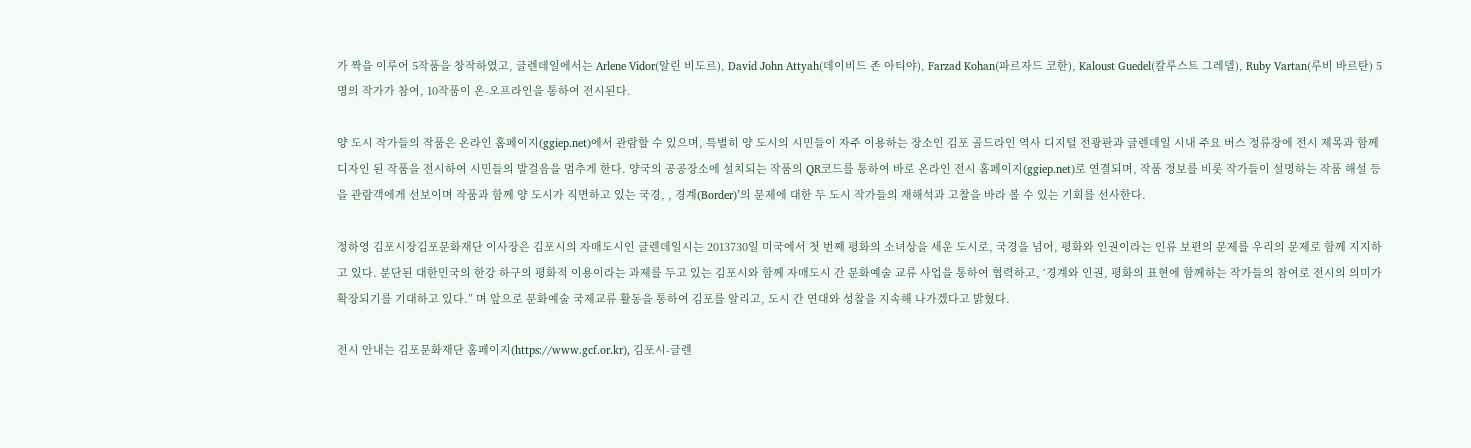가 짝을 이루어 5작품을 창작하였고, 글렌데일에서는 Arlene Vidor(알린 비도르), David John Attyah(데이비드 존 아티야), Farzad Kohan(파르자드 코한), Kaloust Guedel(칼루스트 그레델), Ruby Vartan(루비 바르탄) 5명의 작가가 참여, 10작품이 온-오프라인을 통하여 전시된다.

양 도시 작가들의 작품은 온라인 홈페이지(ggiep.net)에서 관람할 수 있으며, 특별히 양 도시의 시민들이 자주 이용하는 장소인 김포 골드라인 역사 디지털 전광판과 글렌데일 시내 주요 버스 정류장에 전시 제목과 함께 디자인 된 작품을 전시하여 시민들의 발걸음을 멈추게 한다. 양국의 공공장소에 설치되는 작품의 QR코드를 통하여 바로 온라인 전시 홈페이지(ggiep.net)로 연결되며, 작품 정보를 비롯 작가들이 설명하는 작품 해설 등을 관람객에게 선보이며 작품과 함께 양 도시가 직면하고 있는 국경, , 경계(Border)’의 문제에 대한 두 도시 작가들의 재해석과 고찰을 바라 볼 수 있는 기회를 선사한다.

정하영 김포시장김포문화재단 이사장은 김포시의 자매도시인 글렌데일시는 2013730일 미국에서 첫 번째 평화의 소녀상을 세운 도시로, 국경을 넘어, 평화와 인권이라는 인류 보편의 문제를 우리의 문제로 함께 지지하고 있다. 분단된 대한민국의 한강 하구의 평화적 이용이라는 과제를 두고 있는 김포시와 함께 자매도시 간 문화예술 교류 사업을 통하여 협력하고, ‘경계와 인권, 평화의 표현에 함께하는 작가들의 참여로 전시의 의미가 확장되기를 기대하고 있다.” 며 앞으로 문화예술 국제교류 활동을 통하여 김포를 알리고, 도시 간 연대와 성찰을 지속해 나가겠다고 밝혔다.

전시 안내는 김포문화재단 홈페이지(https://www.gcf.or.kr), 김포시-글렌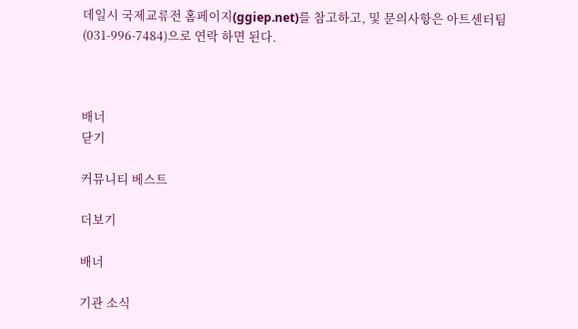데일시 국제교류전 홈페이지(ggiep.net)를 참고하고, 및 문의사항은 아트센터팀(031-996-7484)으로 연락 하면 된다.



배너
닫기

커뮤니티 베스트

더보기

배너

기관 소식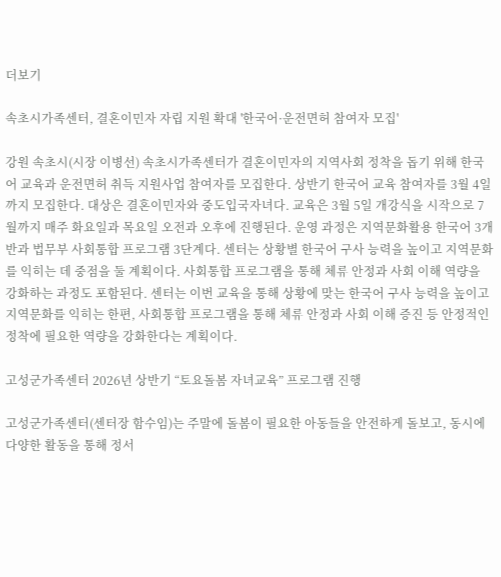더보기

속초시가족센터, 결혼이민자 자립 지원 확대 '한국어·운전면허 참여자 모집'

강원 속초시(시장 이병선) 속초시가족센터가 결혼이민자의 지역사회 정착을 돕기 위해 한국어 교육과 운전면허 취득 지원사업 참여자를 모집한다. 상반기 한국어 교육 참여자를 3월 4일까지 모집한다. 대상은 결혼이민자와 중도입국자녀다. 교육은 3월 5일 개강식을 시작으로 7월까지 매주 화요일과 목요일 오전과 오후에 진행된다. 운영 과정은 지역문화활용 한국어 3개 반과 법무부 사회통합 프로그램 3단계다. 센터는 상황별 한국어 구사 능력을 높이고 지역문화를 익히는 데 중점을 둘 계획이다. 사회통합 프로그램을 통해 체류 안정과 사회 이해 역량을 강화하는 과정도 포함된다. 센터는 이번 교육을 통해 상황에 맞는 한국어 구사 능력을 높이고 지역문화를 익히는 한편, 사회통합 프로그램을 통해 체류 안정과 사회 이해 증진 등 안정적인 정착에 필요한 역량을 강화한다는 계획이다.

고성군가족센터 2026년 상반기 “토요돌봄 자녀교육” 프로그램 진행

고성군가족센터(센터장 함수임)는 주말에 돌봄이 필요한 아동들을 안전하게 돌보고, 동시에 다양한 활동을 통해 정서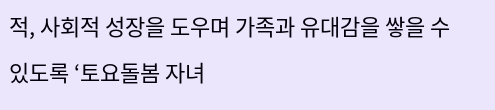적, 사회적 성장을 도우며 가족과 유대감을 쌓을 수 있도록 ‘토요돌봄 자녀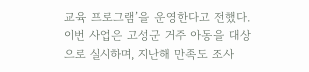교육 프로그램’을 운영한다고 전했다. 이번 사업은 고성군 거주 아동을 대상으로 실시하며, 지난해 만족도 조사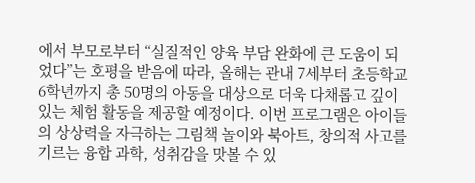에서 부모로부터 “실질적인 양육 부담 완화에 큰 도움이 되었다”는 호평을 받음에 따라, 올해는 관내 7세부터 초등학교 6학년까지 총 50명의 아동을 대상으로 더욱 다채롭고 깊이 있는 체험 활동을 제공할 예정이다. 이번 프로그램은 아이들의 상상력을 자극하는 그림책 놀이와 북아트, 창의적 사고를 기르는 융합 과학, 성취감을 맛볼 수 있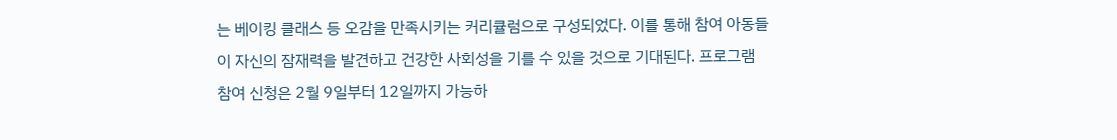는 베이킹 클래스 등 오감을 만족시키는 커리큘럼으로 구성되었다. 이를 통해 참여 아동들이 자신의 잠재력을 발견하고 건강한 사회성을 기를 수 있을 것으로 기대된다. 프로그램 참여 신청은 2월 9일부터 12일까지 가능하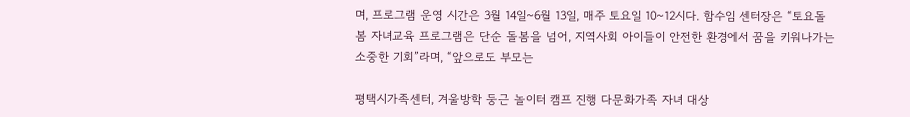며, 프로그램 운영 시간은 3월 14일~6월 13일, 매주 토요일 10~12시다. 함수임 센터장은 “토요돌봄 자녀교육 프로그램은 단순 돌봄을 넘어, 지역사회 아이들이 안전한 환경에서 꿈을 키워나가는 소중한 기회”라며, “앞으로도 부모는

평택시가족센터, 겨울방학 둥근 놀이터 캠프 진행 다문화가족 자녀 대상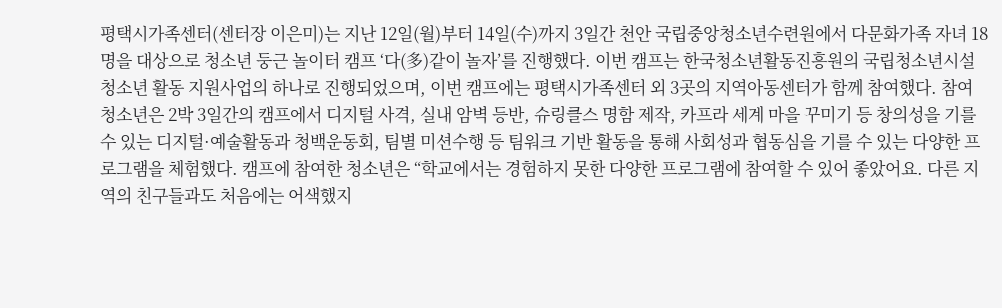평택시가족센터(센터장 이은미)는 지난 12일(월)부터 14일(수)까지 3일간 천안 국립중앙청소년수련원에서 다문화가족 자녀 18명을 대상으로 청소년 둥근 놀이터 캠프 ‘다(多)같이 놀자’를 진행했다. 이번 캠프는 한국청소년활동진흥원의 국립청소년시설 청소년 활동 지원사업의 하나로 진행되었으며, 이번 캠프에는 평택시가족센터 외 3곳의 지역아동센터가 함께 참여했다. 참여 청소년은 2박 3일간의 캠프에서 디지털 사격, 실내 암벽 등반, 슈링클스 명함 제작, 카프라 세계 마을 꾸미기 등 창의성을 기를 수 있는 디지털·예술활동과 청백운동회, 팀별 미션수행 등 팀워크 기반 활동을 통해 사회성과 협동심을 기를 수 있는 다양한 프로그램을 체험했다. 캠프에 참여한 청소년은 “학교에서는 경험하지 못한 다양한 프로그램에 참여할 수 있어 좋았어요. 다른 지역의 친구들과도 처음에는 어색했지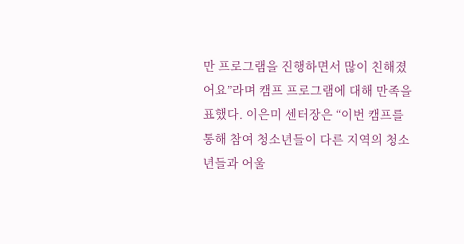만 프로그램을 진행하면서 많이 친해졌어요”라며 캠프 프로그램에 대해 만족을 표했다. 이은미 센터장은 “이번 캠프를 통해 참여 청소년들이 다른 지역의 청소년들과 어울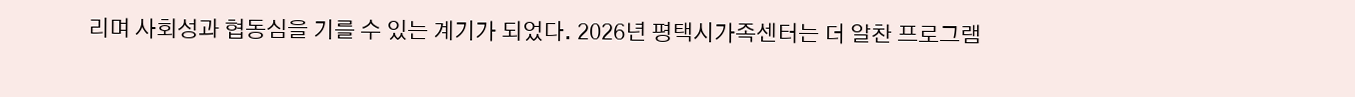리며 사회성과 협동심을 기를 수 있는 계기가 되었다. 2026년 평택시가족센터는 더 알찬 프로그램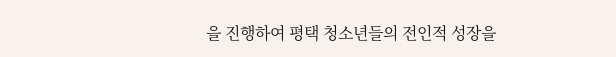을 진행하여 평택 청소년들의 전인적 성장을